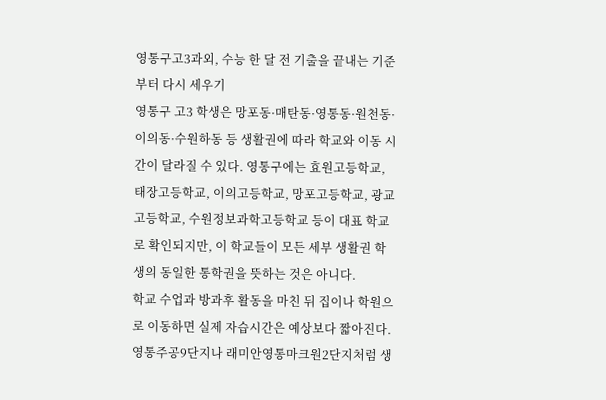영통구고3과외, 수능 한 달 전 기출을 끝내는 기준부터 다시 세우기
영통구 고3 학생은 망포동·매탄동·영통동·원천동·이의동·수원하동 등 생활권에 따라 학교와 이동 시간이 달라질 수 있다. 영통구에는 효원고등학교, 태장고등학교, 이의고등학교, 망포고등학교, 광교고등학교, 수원정보과학고등학교 등이 대표 학교로 확인되지만, 이 학교들이 모든 세부 생활권 학생의 동일한 통학권을 뜻하는 것은 아니다.
학교 수업과 방과후 활동을 마친 뒤 집이나 학원으로 이동하면 실제 자습시간은 예상보다 짧아진다. 영통주공9단지나 래미안영통마크원2단지처럼 생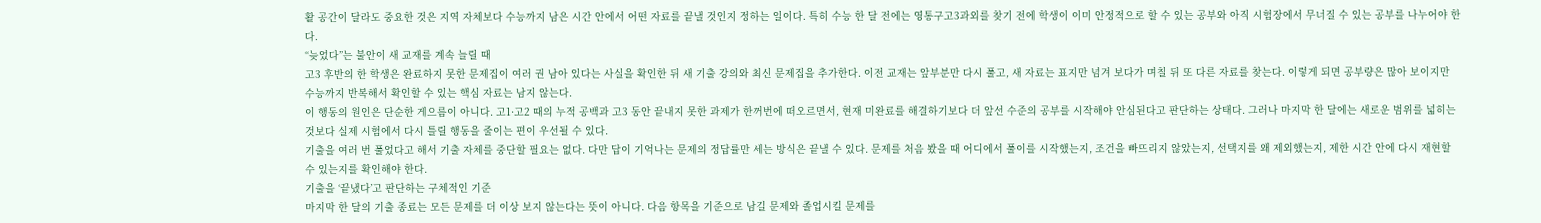활 공간이 달라도 중요한 것은 지역 자체보다 수능까지 남은 시간 안에서 어떤 자료를 끝낼 것인지 정하는 일이다. 특히 수능 한 달 전에는 영통구고3과외를 찾기 전에 학생이 이미 안정적으로 할 수 있는 공부와 아직 시험장에서 무너질 수 있는 공부를 나누어야 한다.
“늦었다”는 불안이 새 교재를 계속 늘릴 때
고3 후반의 한 학생은 완료하지 못한 문제집이 여러 권 남아 있다는 사실을 확인한 뒤 새 기출 강의와 최신 문제집을 추가한다. 이전 교재는 앞부분만 다시 풀고, 새 자료는 표지만 넘겨 보다가 며칠 뒤 또 다른 자료를 찾는다. 이렇게 되면 공부량은 많아 보이지만 수능까지 반복해서 확인할 수 있는 핵심 자료는 남지 않는다.
이 행동의 원인은 단순한 게으름이 아니다. 고1·고2 때의 누적 공백과 고3 동안 끝내지 못한 과제가 한꺼번에 떠오르면서, 현재 미완료를 해결하기보다 더 앞선 수준의 공부를 시작해야 안심된다고 판단하는 상태다. 그러나 마지막 한 달에는 새로운 범위를 넓히는 것보다 실제 시험에서 다시 틀릴 행동을 줄이는 편이 우선될 수 있다.
기출을 여러 번 풀었다고 해서 기출 자체를 중단할 필요는 없다. 다만 답이 기억나는 문제의 정답률만 세는 방식은 끝낼 수 있다. 문제를 처음 봤을 때 어디에서 풀이를 시작했는지, 조건을 빠뜨리지 않았는지, 선택지를 왜 제외했는지, 제한 시간 안에 다시 재현할 수 있는지를 확인해야 한다.
기출을 ‘끝냈다’고 판단하는 구체적인 기준
마지막 한 달의 기출 종료는 모든 문제를 더 이상 보지 않는다는 뜻이 아니다. 다음 항목을 기준으로 남길 문제와 졸업시킬 문제를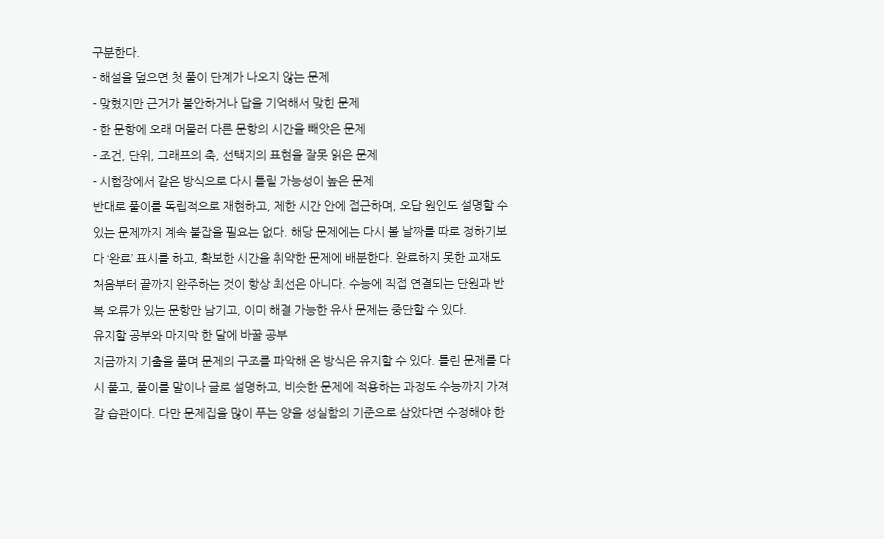구분한다.
- 해설을 덮으면 첫 풀이 단계가 나오지 않는 문제
- 맞혔지만 근거가 불안하거나 답을 기억해서 맞힌 문제
- 한 문항에 오래 머물러 다른 문항의 시간을 빼앗은 문제
- 조건, 단위, 그래프의 축, 선택지의 표현을 잘못 읽은 문제
- 시험장에서 같은 방식으로 다시 틀릴 가능성이 높은 문제
반대로 풀이를 독립적으로 재현하고, 제한 시간 안에 접근하며, 오답 원인도 설명할 수 있는 문제까지 계속 붙잡을 필요는 없다. 해당 문제에는 다시 볼 날짜를 따로 정하기보다 ‘완료’ 표시를 하고, 확보한 시간을 취약한 문제에 배분한다. 완료하지 못한 교재도 처음부터 끝까지 완주하는 것이 항상 최선은 아니다. 수능에 직접 연결되는 단원과 반복 오류가 있는 문항만 남기고, 이미 해결 가능한 유사 문제는 중단할 수 있다.
유지할 공부와 마지막 한 달에 바꿀 공부
지금까지 기출을 풀며 문제의 구조를 파악해 온 방식은 유지할 수 있다. 틀린 문제를 다시 풀고, 풀이를 말이나 글로 설명하고, 비슷한 문제에 적용하는 과정도 수능까지 가져갈 습관이다. 다만 문제집을 많이 푸는 양을 성실함의 기준으로 삼았다면 수정해야 한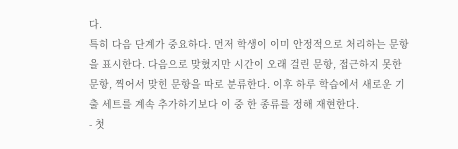다.
특히 다음 단계가 중요하다. 먼저 학생이 이미 안정적으로 처리하는 문항을 표시한다. 다음으로 맞혔지만 시간이 오래 걸린 문항, 접근하지 못한 문항, 찍어서 맞힌 문항을 따로 분류한다. 이후 하루 학습에서 새로운 기출 세트를 계속 추가하기보다 이 중 한 종류를 정해 재현한다.
- 첫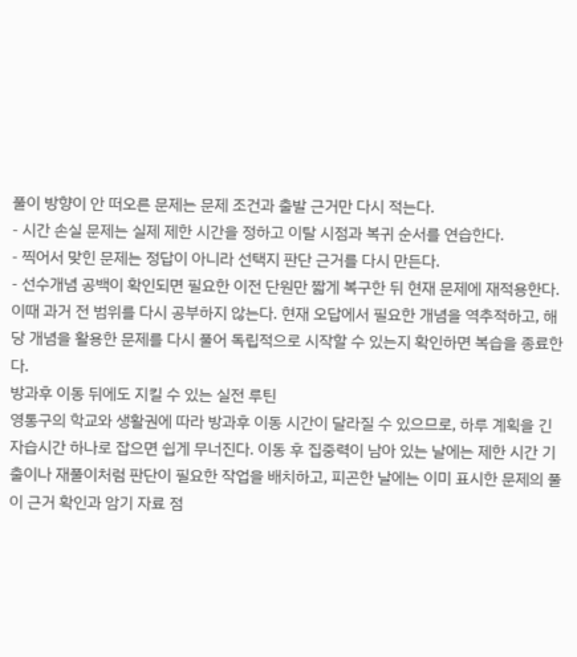풀이 방향이 안 떠오른 문제는 문제 조건과 출발 근거만 다시 적는다.
- 시간 손실 문제는 실제 제한 시간을 정하고 이탈 시점과 복귀 순서를 연습한다.
- 찍어서 맞힌 문제는 정답이 아니라 선택지 판단 근거를 다시 만든다.
- 선수개념 공백이 확인되면 필요한 이전 단원만 짧게 복구한 뒤 현재 문제에 재적용한다.
이때 과거 전 범위를 다시 공부하지 않는다. 현재 오답에서 필요한 개념을 역추적하고, 해당 개념을 활용한 문제를 다시 풀어 독립적으로 시작할 수 있는지 확인하면 복습을 종료한다.
방과후 이동 뒤에도 지킬 수 있는 실전 루틴
영통구의 학교와 생활권에 따라 방과후 이동 시간이 달라질 수 있으므로, 하루 계획을 긴 자습시간 하나로 잡으면 쉽게 무너진다. 이동 후 집중력이 남아 있는 날에는 제한 시간 기출이나 재풀이처럼 판단이 필요한 작업을 배치하고, 피곤한 날에는 이미 표시한 문제의 풀이 근거 확인과 암기 자료 점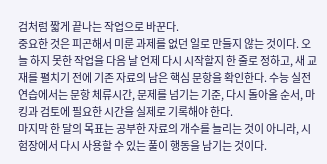검처럼 짧게 끝나는 작업으로 바꾼다.
중요한 것은 피곤해서 미룬 과제를 없던 일로 만들지 않는 것이다. 오늘 하지 못한 작업을 다음 날 언제 다시 시작할지 한 줄로 정하고, 새 교재를 펼치기 전에 기존 자료의 남은 핵심 문항을 확인한다. 수능 실전 연습에서는 문항 체류시간, 문제를 넘기는 기준, 다시 돌아올 순서, 마킹과 검토에 필요한 시간을 실제로 기록해야 한다.
마지막 한 달의 목표는 공부한 자료의 개수를 늘리는 것이 아니라, 시험장에서 다시 사용할 수 있는 풀이 행동을 남기는 것이다.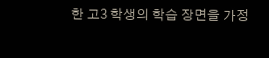한 고3 학생의 학습 장면을 가정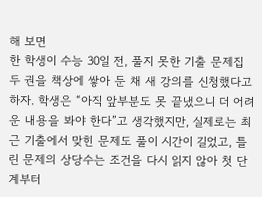해 보면
한 학생이 수능 30일 전, 풀지 못한 기출 문제집 두 권을 책상에 쌓아 둔 채 새 강의를 신청했다고 하자. 학생은 “아직 앞부분도 못 끝냈으니 더 어려운 내용을 봐야 한다”고 생각했지만, 실제로는 최근 기출에서 맞힌 문제도 풀이 시간이 길었고, 틀린 문제의 상당수는 조건을 다시 읽지 않아 첫 단계부터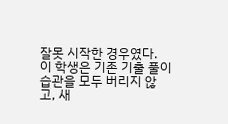잘못 시작한 경우였다.
이 학생은 기존 기출 풀이 습관을 모두 버리지 않고, 새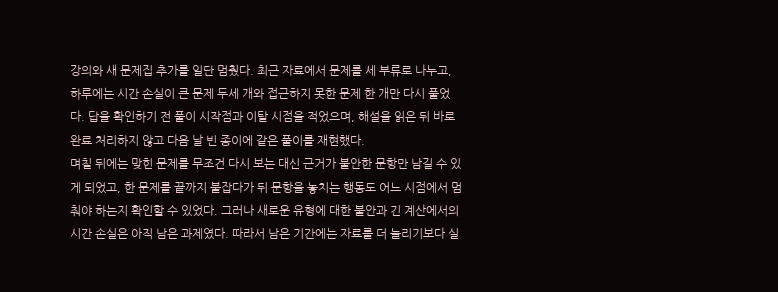강의와 새 문제집 추가를 일단 멈췄다. 최근 자료에서 문제를 세 부류로 나누고, 하루에는 시간 손실이 큰 문제 두세 개와 접근하지 못한 문제 한 개만 다시 풀었다. 답을 확인하기 전 풀이 시작점과 이탈 시점을 적었으며, 해설을 읽은 뒤 바로 완료 처리하지 않고 다음 날 빈 종이에 같은 풀이를 재현했다.
며칠 뒤에는 맞힌 문제를 무조건 다시 보는 대신 근거가 불안한 문항만 남길 수 있게 되었고, 한 문제를 끝까지 붙잡다가 뒤 문항을 놓치는 행동도 어느 시점에서 멈춰야 하는지 확인할 수 있었다. 그러나 새로운 유형에 대한 불안과 긴 계산에서의 시간 손실은 아직 남은 과제였다. 따라서 남은 기간에는 자료를 더 늘리기보다 실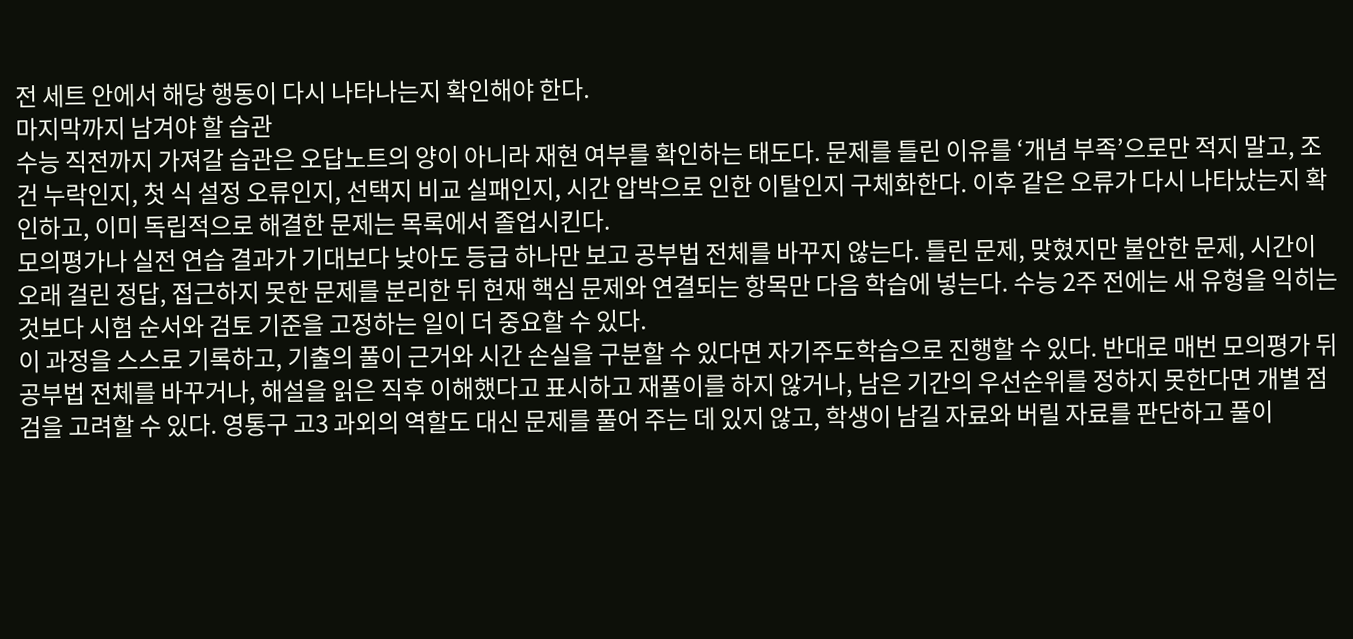전 세트 안에서 해당 행동이 다시 나타나는지 확인해야 한다.
마지막까지 남겨야 할 습관
수능 직전까지 가져갈 습관은 오답노트의 양이 아니라 재현 여부를 확인하는 태도다. 문제를 틀린 이유를 ‘개념 부족’으로만 적지 말고, 조건 누락인지, 첫 식 설정 오류인지, 선택지 비교 실패인지, 시간 압박으로 인한 이탈인지 구체화한다. 이후 같은 오류가 다시 나타났는지 확인하고, 이미 독립적으로 해결한 문제는 목록에서 졸업시킨다.
모의평가나 실전 연습 결과가 기대보다 낮아도 등급 하나만 보고 공부법 전체를 바꾸지 않는다. 틀린 문제, 맞혔지만 불안한 문제, 시간이 오래 걸린 정답, 접근하지 못한 문제를 분리한 뒤 현재 핵심 문제와 연결되는 항목만 다음 학습에 넣는다. 수능 2주 전에는 새 유형을 익히는 것보다 시험 순서와 검토 기준을 고정하는 일이 더 중요할 수 있다.
이 과정을 스스로 기록하고, 기출의 풀이 근거와 시간 손실을 구분할 수 있다면 자기주도학습으로 진행할 수 있다. 반대로 매번 모의평가 뒤 공부법 전체를 바꾸거나, 해설을 읽은 직후 이해했다고 표시하고 재풀이를 하지 않거나, 남은 기간의 우선순위를 정하지 못한다면 개별 점검을 고려할 수 있다. 영통구 고3 과외의 역할도 대신 문제를 풀어 주는 데 있지 않고, 학생이 남길 자료와 버릴 자료를 판단하고 풀이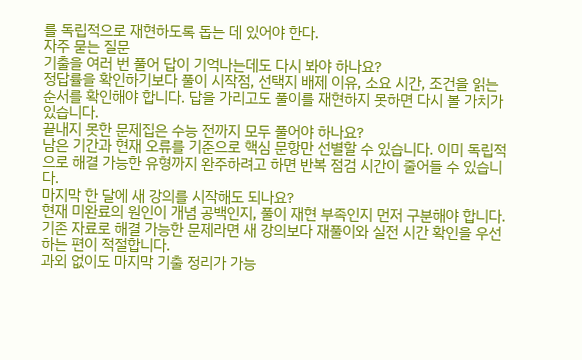를 독립적으로 재현하도록 돕는 데 있어야 한다.
자주 묻는 질문
기출을 여러 번 풀어 답이 기억나는데도 다시 봐야 하나요?
정답률을 확인하기보다 풀이 시작점, 선택지 배제 이유, 소요 시간, 조건을 읽는 순서를 확인해야 합니다. 답을 가리고도 풀이를 재현하지 못하면 다시 볼 가치가 있습니다.
끝내지 못한 문제집은 수능 전까지 모두 풀어야 하나요?
남은 기간과 현재 오류를 기준으로 핵심 문항만 선별할 수 있습니다. 이미 독립적으로 해결 가능한 유형까지 완주하려고 하면 반복 점검 시간이 줄어들 수 있습니다.
마지막 한 달에 새 강의를 시작해도 되나요?
현재 미완료의 원인이 개념 공백인지, 풀이 재현 부족인지 먼저 구분해야 합니다. 기존 자료로 해결 가능한 문제라면 새 강의보다 재풀이와 실전 시간 확인을 우선하는 편이 적절합니다.
과외 없이도 마지막 기출 정리가 가능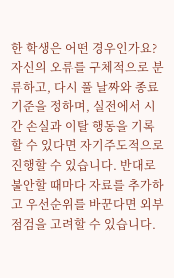한 학생은 어떤 경우인가요?
자신의 오류를 구체적으로 분류하고, 다시 풀 날짜와 종료 기준을 정하며, 실전에서 시간 손실과 이탈 행동을 기록할 수 있다면 자기주도적으로 진행할 수 있습니다. 반대로 불안할 때마다 자료를 추가하고 우선순위를 바꾼다면 외부 점검을 고려할 수 있습니다.